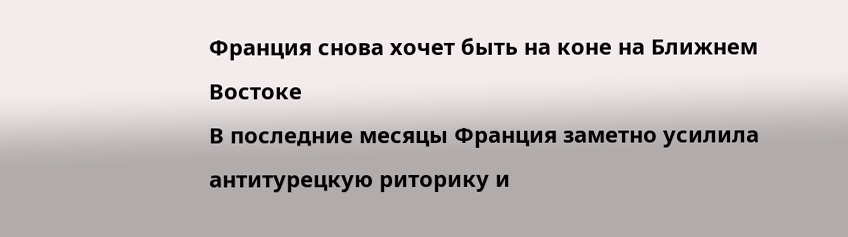Франция снова хочет быть на коне на Ближнем Востоке
В последние месяцы Франция заметно усилила антитурецкую риторику и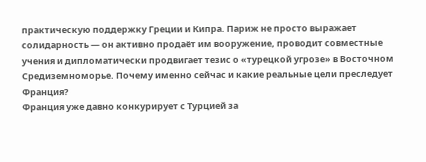практическую поддержку Греции и Кипра. Париж не просто выражает солидарность — он активно продаёт им вооружение, проводит совместные учения и дипломатически продвигает тезис о «турецкой угрозе» в Восточном Средиземноморье. Почему именно сейчас и какие реальные цели преследует Франция?
Франция уже давно конкурирует с Турцией за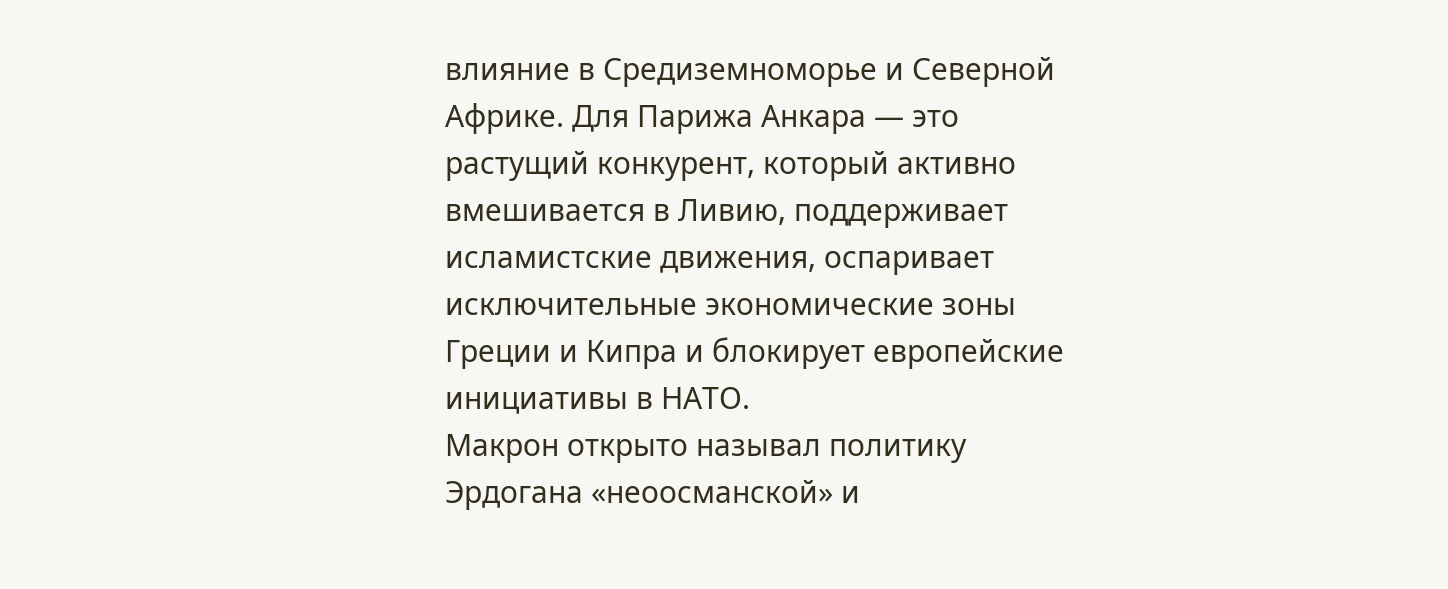влияние в Средиземноморье и Северной Африке. Для Парижа Анкара — это растущий конкурент, который активно вмешивается в Ливию, поддерживает исламистские движения, оспаривает исключительные экономические зоны Греции и Кипра и блокирует европейские инициативы в НАТО.
Макрон открыто называл политику Эрдогана «неоосманской» и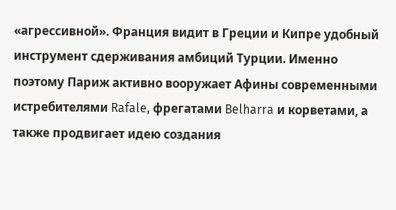«агрессивной». Франция видит в Греции и Кипре удобный инструмент сдерживания амбиций Турции. Именно поэтому Париж активно вооружает Афины современными истребителями Rafale, фрегатами Belharra и корветами, а также продвигает идею создания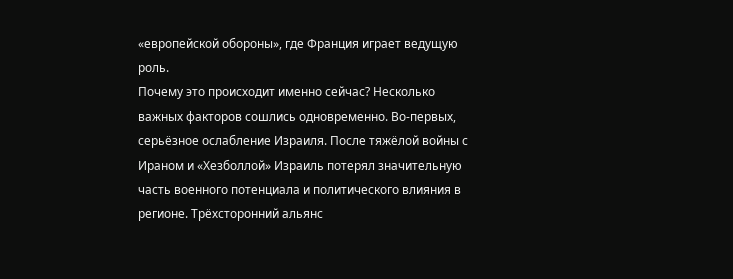«европейской обороны», где Франция играет ведущую роль.
Почему это происходит именно сейчас? Несколько важных факторов сошлись одновременно. Во-первых, серьёзное ослабление Израиля. После тяжёлой войны с Ираном и «Хезболлой» Израиль потерял значительную часть военного потенциала и политического влияния в регионе. Трёхсторонний альянс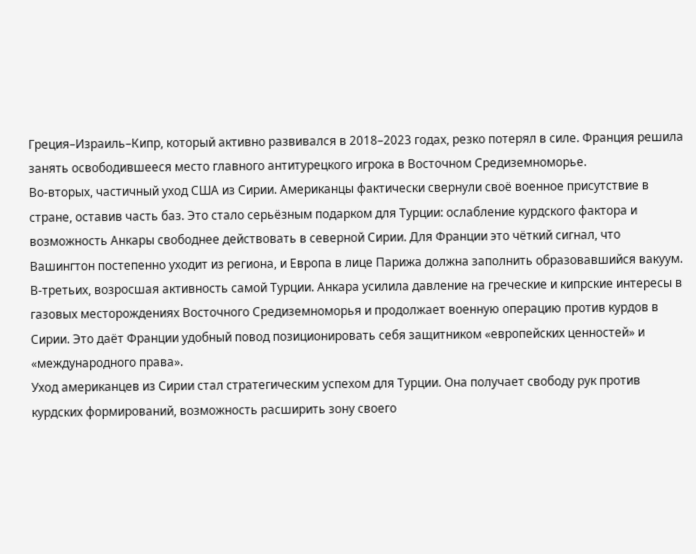Греция–Израиль–Кипр, который активно развивался в 2018–2023 годах, резко потерял в силе. Франция решила занять освободившееся место главного антитурецкого игрока в Восточном Средиземноморье.
Во-вторых, частичный уход США из Сирии. Американцы фактически свернули своё военное присутствие в стране, оставив часть баз. Это стало серьёзным подарком для Турции: ослабление курдского фактора и возможность Анкары свободнее действовать в северной Сирии. Для Франции это чёткий сигнал, что Вашингтон постепенно уходит из региона, и Европа в лице Парижа должна заполнить образовавшийся вакуум.
В-третьих, возросшая активность самой Турции. Анкара усилила давление на греческие и кипрские интересы в газовых месторождениях Восточного Средиземноморья и продолжает военную операцию против курдов в Сирии. Это даёт Франции удобный повод позиционировать себя защитником «европейских ценностей» и «международного права».
Уход американцев из Сирии стал стратегическим успехом для Турции. Она получает свободу рук против курдских формирований, возможность расширить зону своего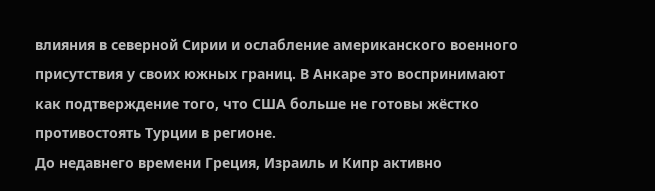влияния в северной Сирии и ослабление американского военного присутствия у своих южных границ. В Анкаре это воспринимают как подтверждение того, что США больше не готовы жёстко противостоять Турции в регионе.
До недавнего времени Греция, Израиль и Кипр активно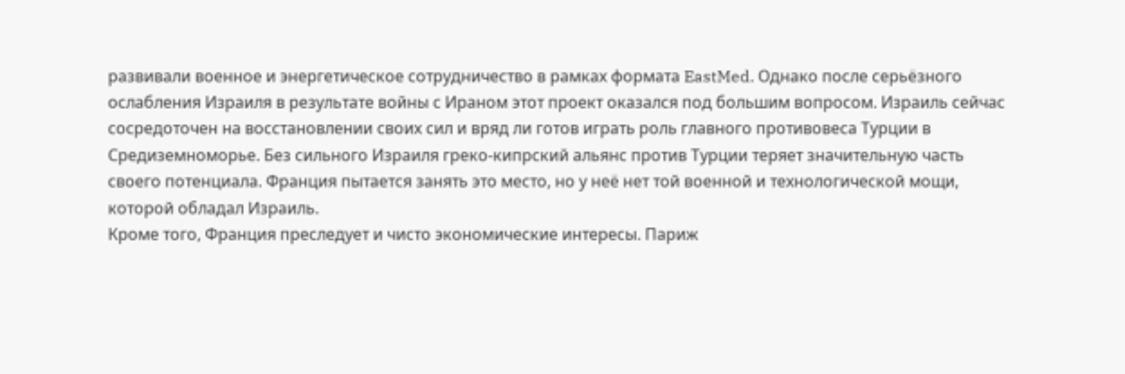развивали военное и энергетическое сотрудничество в рамках формата EastMed. Однако после серьёзного ослабления Израиля в результате войны с Ираном этот проект оказался под большим вопросом. Израиль сейчас сосредоточен на восстановлении своих сил и вряд ли готов играть роль главного противовеса Турции в Средиземноморье. Без сильного Израиля греко-кипрский альянс против Турции теряет значительную часть своего потенциала. Франция пытается занять это место, но у неё нет той военной и технологической мощи, которой обладал Израиль.
Кроме того, Франция преследует и чисто экономические интересы. Париж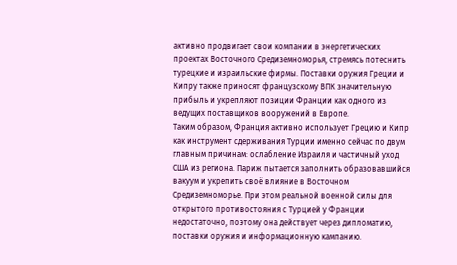активно продвигает свои компании в энергетических проектах Восточного Средиземноморья, стремясь потеснить турецкие и израильские фирмы. Поставки оружия Греции и Кипру также приносят французскому ВПК значительную прибыль и укрепляют позиции Франции как одного из ведущих поставщиков вооружений в Европе.
Таким образом, Франция активно использует Грецию и Кипр как инструмент сдерживания Турции именно сейчас по двум главным причинам: ослабление Израиля и частичный уход США из региона. Париж пытается заполнить образовавшийся вакуум и укрепить своё влияние в Восточном Средиземноморье. При этом реальной военной силы для открытого противостояния с Турцией у Франции недостаточно, поэтому она действует через дипломатию, поставки оружия и информационную кампанию.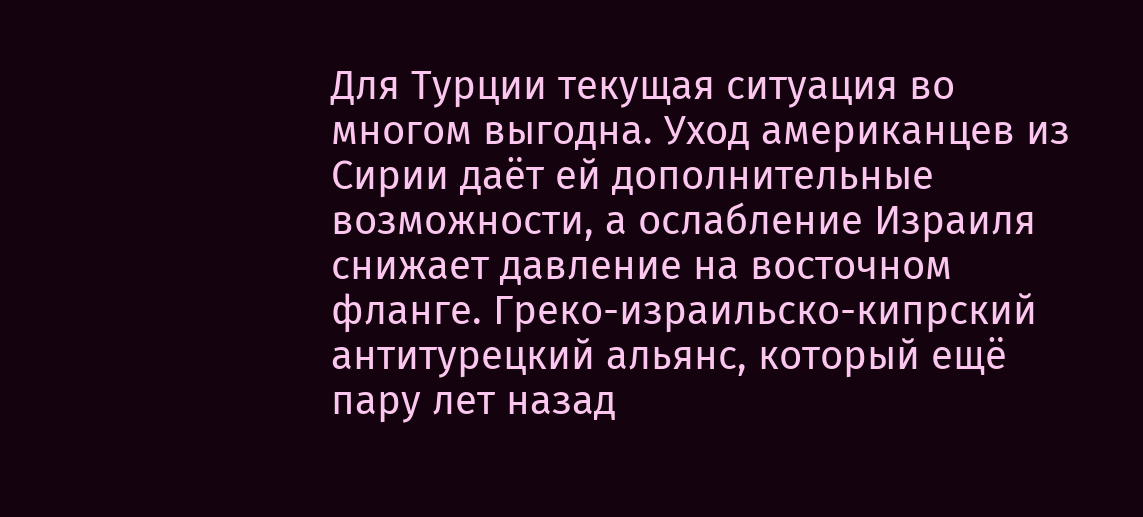Для Турции текущая ситуация во многом выгодна. Уход американцев из Сирии даёт ей дополнительные возможности, а ослабление Израиля снижает давление на восточном фланге. Греко-израильско-кипрский антитурецкий альянс, который ещё пару лет назад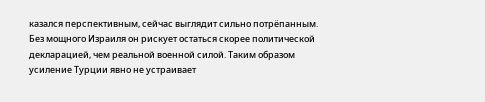казался перспективным, сейчас выглядит сильно потрёпанным. Без мощного Израиля он рискует остаться скорее политической декларацией, чем реальной военной силой. Таким образом усиление Турции явно не устраивает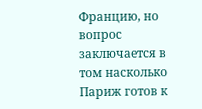Францию, но вопрос заключается в том насколько Париж готов к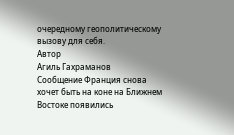очередному геополитическому вызову для себя.
Автор
Агиль Гахраманов
Сообщение Франция снова хочет быть на коне на Ближнем Востоке появились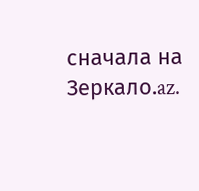сначала на Зеркало.az.